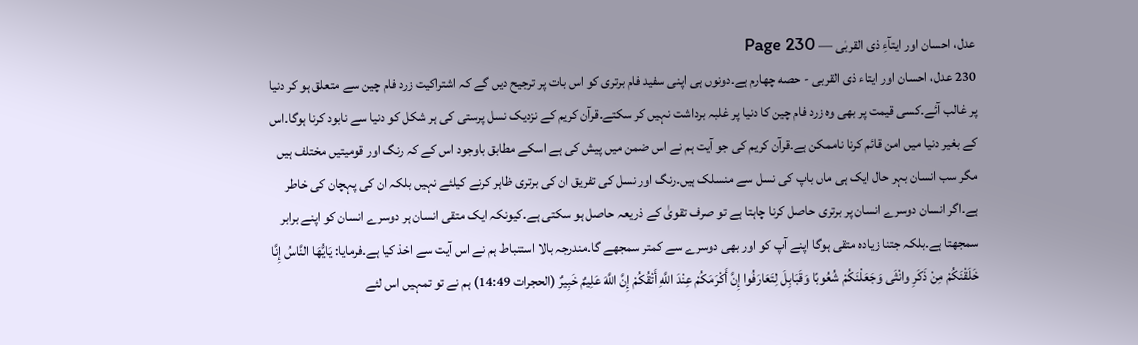عدل، احسان اور ایتآءِ ذی القربٰی — Page 230
230 عدل، احسان اور ایتاء ذی القربى - حصه چهارم ہے۔دونوں ہی اپنی سفید فام برتری کو اس بات پر ترجیح دیں گے کہ اشتراکیت زرد فام چین سے متعلق ہو کر دنیا پر غالب آئے۔کسی قیمت پر بھی وہ زرد فام چین کا دنیا پر غلبہ برداشت نہیں کر سکتے۔قرآن کریم کے نزدیک نسل پرستی کی ہر شکل کو دنیا سے نابود کرنا ہوگا۔اس کے بغیر دنیا میں امن قائم کرنا ناممکن ہے۔قرآن کریم کی جو آیت ہم نے اس ضمن میں پیش کی ہے اسکے مطابق باوجود اس کے کہ رنگ اور قومیتیں مختلف ہیں مگر سب انسان بہر حال ایک ہی ماں باپ کی نسل سے منسلک ہیں۔رنگ اور نسل کی تفریق ان کی برتری ظاہر کرنے کیلئے نہیں بلکہ ان کی پہچان کی خاطر ہے۔اگر انسان دوسرے انسان پر برتری حاصل کرنا چاہتا ہے تو صرف تقویٰ کے ذریعہ حاصل ہو سکتی ہے۔کیونکہ ایک متقی انسان ہر دوسرے انسان کو اپنے برابر سمجھتا ہے۔بلکہ جتنا زیادہ متقی ہوگا اپنے آپ کو اور بھی دوسرے سے کمتر سمجھے گا۔مندرجہ بالا استنباط ہم نے اس آیت سے اخذ کیا ہے۔فرمایا: يَايُّهَا النَّاسُ إِنَّا خَلَقْنَكُمْ مِنْ ذَكَرِ وانْثَى وَجَعَلْنَكُمْ شُعُوبًا وَقَبَابِلَ لِتَعَارَفُوا إِنَّ أَكْرَمَكُمْ عِنْدَ اللَّهِ أَتْقُكُمْ إِنَّ اللَّهَ عَلِيمٌ خَبِيرٌ (الحجرات 14:49) ہم نے تو تمہیں اس لئے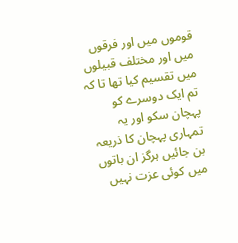قوموں میں اور فرقوں میں اور مختلف قبیلوں میں تقسیم کیا تھا تا کہ تم ایک دوسرے کو پہچان سکو اور یہ تمہاری پہچان کا ذریعہ بن جائیں ہرگز ان باتوں میں کوئی عزت نہیں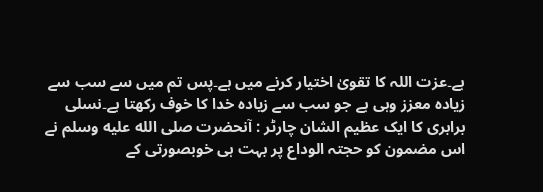ہے۔عزت اللہ کا تقویٰ اختیار کرنے میں ہے۔پس تم میں سے سب سے زیادہ معزز وہی ہے جو سب سے زیادہ خدا کا خوف رکھتا ہے۔نسلی برابری کا ایک عظیم الشان چارٹر : آنحضرت صلى الله عليه وسلم نے اس مضمون کو حجتہ الوداع پر بہت ہی خوبصورتی کے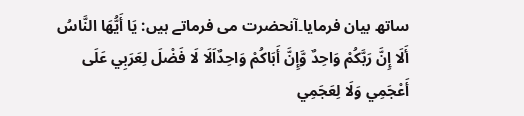ساتھ بیان فرمایا۔آنحضرت می فرماتے ہیں: يَا أَيُّهَا النَّاسُ أَلَا إِنَّ رَبَّكُمْ وَاحِدٌ وَّإِنَّ أَبَاكُمْ وَاحِدٌاَلَا لَا فَضْلَ لِعَرَبِي عَلَى أَعْجَمِي وَلَا لِعَجَمِي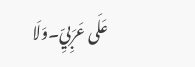عَلَى عَرَبِيِّ۔وَلَا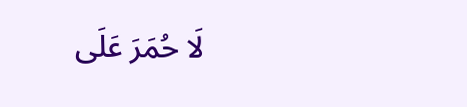لَا حُمَرَ عَلَى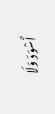أَسْوَدَ وَلَا